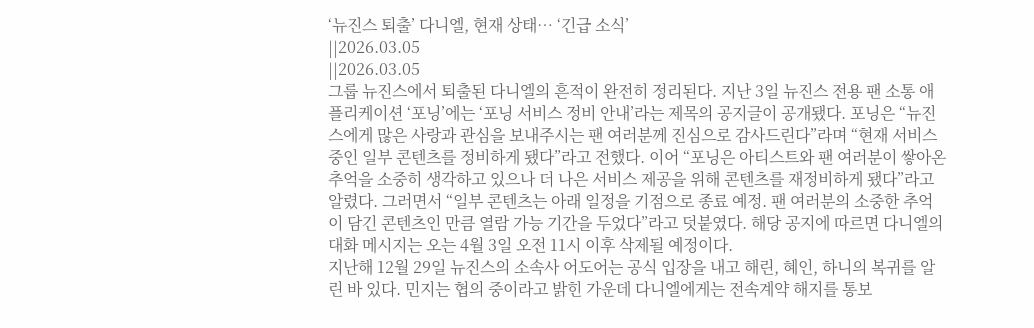‘뉴진스 퇴출’ 다니엘, 현재 상태… ‘긴급 소식’
||2026.03.05
||2026.03.05
그룹 뉴진스에서 퇴출된 다니엘의 흔적이 완전히 정리된다. 지난 3일 뉴진스 전용 팬 소통 애플리케이션 ‘포닝’에는 ‘포닝 서비스 정비 안내’라는 제목의 공지글이 공개됐다. 포닝은 “뉴진스에게 많은 사랑과 관심을 보내주시는 팬 여러분께 진심으로 감사드린다”라며 “현재 서비스 중인 일부 콘텐츠를 정비하게 됐다”라고 전했다. 이어 “포닝은 아티스트와 팬 여러분이 쌓아온 추억을 소중히 생각하고 있으나 더 나은 서비스 제공을 위해 콘텐츠를 재정비하게 됐다”라고 알렸다. 그러면서 “일부 콘텐츠는 아래 일정을 기점으로 종료 예정. 팬 여러분의 소중한 추억이 담긴 콘텐츠인 만큼 열람 가능 기간을 두었다”라고 덧붙였다. 해당 공지에 따르면 다니엘의 대화 메시지는 오는 4월 3일 오전 11시 이후 삭제될 예정이다.
지난해 12월 29일 뉴진스의 소속사 어도어는 공식 입장을 내고 해린, 혜인, 하니의 복귀를 알린 바 있다. 민지는 협의 중이라고 밝힌 가운데 다니엘에게는 전속계약 해지를 통보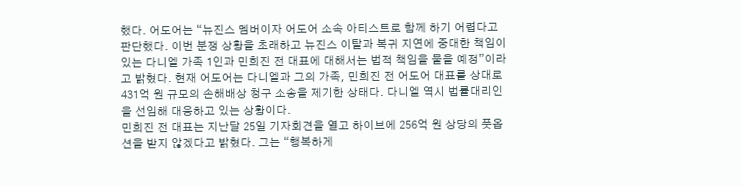했다. 어도어는 “뉴진스 멤버이자 어도어 소속 아티스트로 함께 하기 어렵다고 판단했다. 이번 분쟁 상황을 초래하고 뉴진스 이탈과 복귀 지연에 중대한 책임이 있는 다니엘 가족 1인과 민희진 전 대표에 대해서는 법적 책임을 물을 예정”이라고 밝혔다. 현재 어도어는 다니엘과 그의 가족, 민희진 전 어도어 대표를 상대로 431억 원 규모의 손해배상 청구 소송을 제기한 상태다. 다니엘 역시 법률대리인을 선임해 대응하고 있는 상황이다.
민희진 전 대표는 지난달 25일 기자회견을 열고 하이브에 256억 원 상당의 풋옵션을 받지 않겠다고 밝혔다. 그는 “행복하게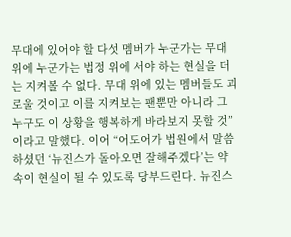무대에 있어야 할 다섯 멤버가 누군가는 무대 위에 누군가는 법정 위에 서야 하는 현실을 더는 지켜볼 수 없다. 무대 위에 있는 멤버들도 괴로울 것이고 이를 지켜보는 팬뿐만 아니라 그 누구도 이 상황을 행복하게 바라보지 못할 것”이라고 말했다. 이어 “어도어가 법원에서 말씀하셨던 ‘뉴진스가 돌아오면 잘해주겠다’는 약속이 현실이 될 수 있도록 당부드린다. 뉴진스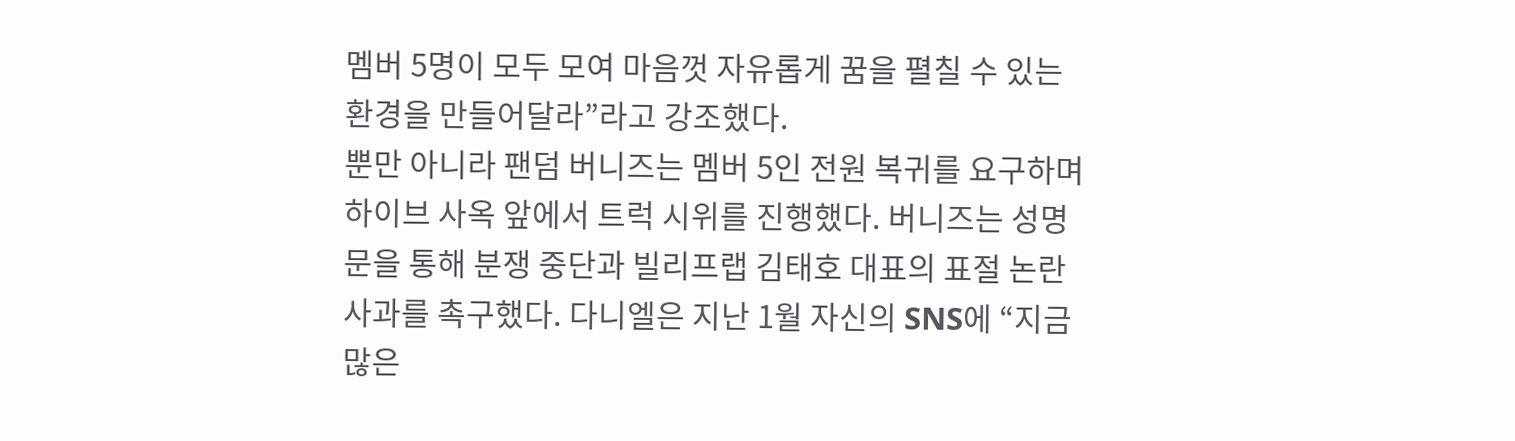멤버 5명이 모두 모여 마음껏 자유롭게 꿈을 펼칠 수 있는 환경을 만들어달라”라고 강조했다.
뿐만 아니라 팬덤 버니즈는 멤버 5인 전원 복귀를 요구하며 하이브 사옥 앞에서 트럭 시위를 진행했다. 버니즈는 성명문을 통해 분쟁 중단과 빌리프랩 김태호 대표의 표절 논란 사과를 촉구했다. 다니엘은 지난 1월 자신의 SNS에 “지금 많은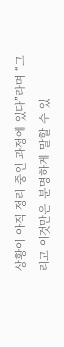상황이 아직 정리 중인 과정에 있다”라며 “그리고 이것만은 분명하게 말할 수 있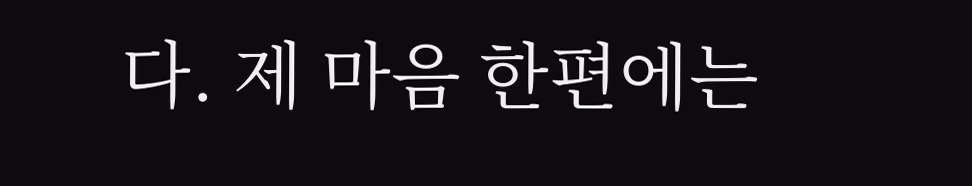다. 제 마음 한편에는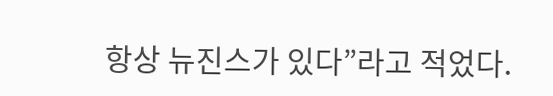항상 뉴진스가 있다”라고 적었다.